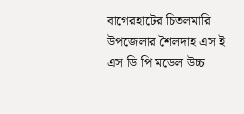বাগেরহাটের চিতলমারি উপজেলার শৈলদাহ এস ই এস ডি পি মডেল উচ্চ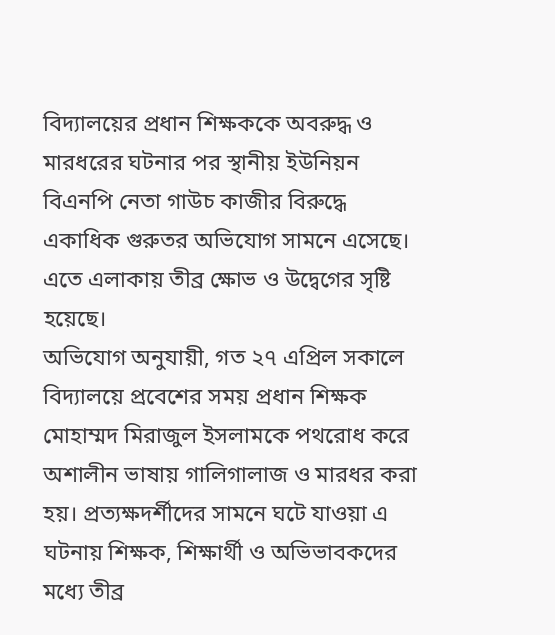বিদ্যালয়ের প্রধান শিক্ষককে অবরুদ্ধ ও মারধরের ঘটনার পর স্থানীয় ইউনিয়ন বিএনপি নেতা গাউচ কাজীর বিরুদ্ধে একাধিক গুরুতর অভিযোগ সামনে এসেছে। এতে এলাকায় তীব্র ক্ষোভ ও উদ্বেগের সৃষ্টি হয়েছে।
অভিযোগ অনুযায়ী, গত ২৭ এপ্রিল সকালে বিদ্যালয়ে প্রবেশের সময় প্রধান শিক্ষক মোহাম্মদ মিরাজুল ইসলামকে পথরোধ করে অশালীন ভাষায় গালিগালাজ ও মারধর করা হয়। প্রত্যক্ষদর্শীদের সামনে ঘটে যাওয়া এ ঘটনায় শিক্ষক, শিক্ষার্থী ও অভিভাবকদের মধ্যে তীব্র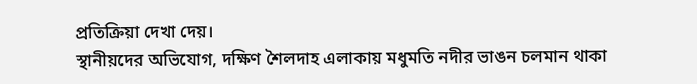প্রতিক্রিয়া দেখা দেয়।
স্থানীয়দের অভিযোগ, দক্ষিণ শৈলদাহ এলাকায় মধুমতি নদীর ভাঙন চলমান থাকা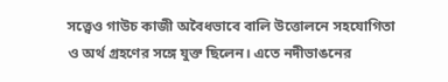সত্ত্বেও গাউচ কাজী অবৈধভাবে বালি উত্তোলনে সহযোগিতা ও অর্থ গ্রহণের সঙ্গে যুক্ত ছিলেন। এতে নদীভাঙনের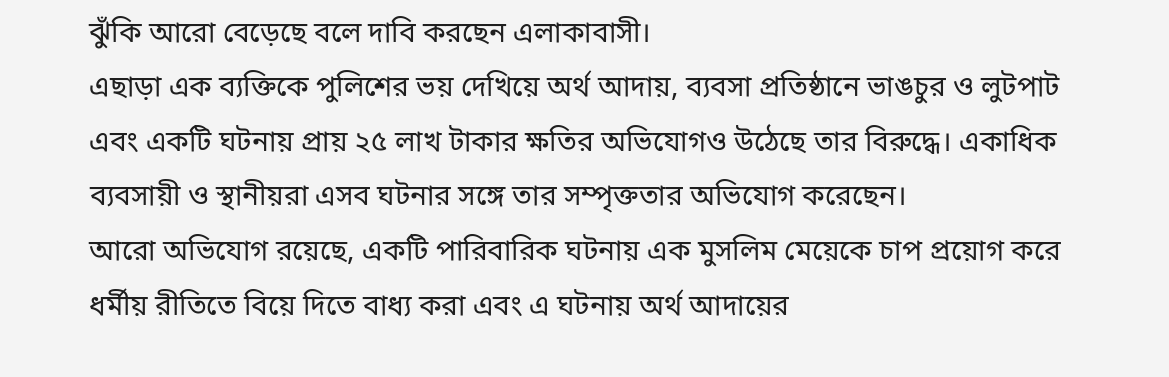ঝুঁকি আরো বেড়েছে বলে দাবি করছেন এলাকাবাসী।
এছাড়া এক ব্যক্তিকে পুলিশের ভয় দেখিয়ে অর্থ আদায়, ব্যবসা প্রতিষ্ঠানে ভাঙচুর ও লুটপাট এবং একটি ঘটনায় প্রায় ২৫ লাখ টাকার ক্ষতির অভিযোগও উঠেছে তার বিরুদ্ধে। একাধিক ব্যবসায়ী ও স্থানীয়রা এসব ঘটনার সঙ্গে তার সম্পৃক্ততার অভিযোগ করেছেন।
আরো অভিযোগ রয়েছে, একটি পারিবারিক ঘটনায় এক মুসলিম মেয়েকে চাপ প্রয়োগ করে ধর্মীয় রীতিতে বিয়ে দিতে বাধ্য করা এবং এ ঘটনায় অর্থ আদায়ের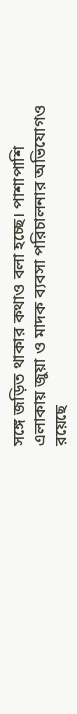সঙ্গে জড়িত থাকার কথাও বলা হচ্ছে। পাশাপাশি এলাকায় জুয়া ও মাদক ব্যবসা পরিচালনার অভিযোগও রয়েছে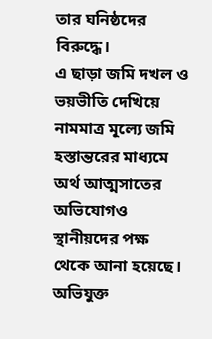তার ঘনিষ্ঠদের বিরুদ্ধে।
এ ছাড়া জমি দখল ও ভয়ভীতি দেখিয়ে নামমাত্র মূল্যে জমি হস্তান্তরের মাধ্যমে অর্থ আত্মসাতের অভিযোগও স্থানীয়দের পক্ষ থেকে আনা হয়েছে।
অভিযুক্ত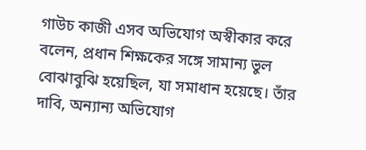গাউচ কাজী এসব অভিযোগ অস্বীকার করে বলেন, প্রধান শিক্ষকের সঙ্গে সামান্য ভুল বোঝাবুঝি হয়েছিল, যা সমাধান হয়েছে। তাঁর দাবি, অন্যান্য অভিযোগ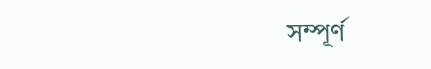সম্পূর্ণ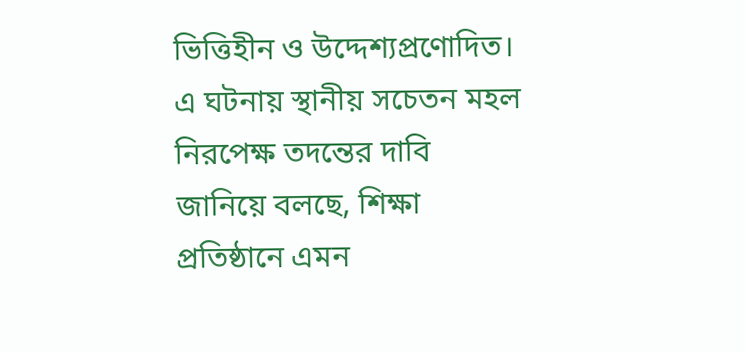ভিত্তিহীন ও উদ্দেশ্যপ্রণোদিত।
এ ঘটনায় স্থানীয় সচেতন মহল নিরপেক্ষ তদন্তের দাবি জানিয়ে বলছে, শিক্ষা প্রতিষ্ঠানে এমন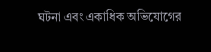ঘটনা এবং একাধিক অভিযোগের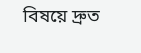বিষয়ে দ্রুত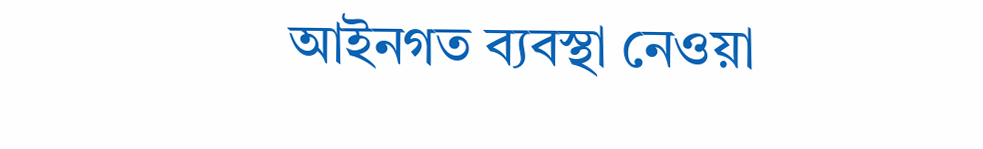আইনগত ব্যবস্থা নেওয়া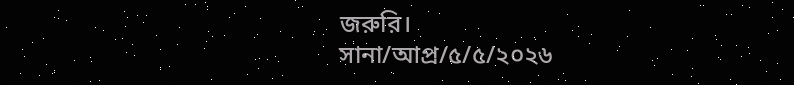জরুরি।
সানা/আপ্র/৫/৫/২০২৬